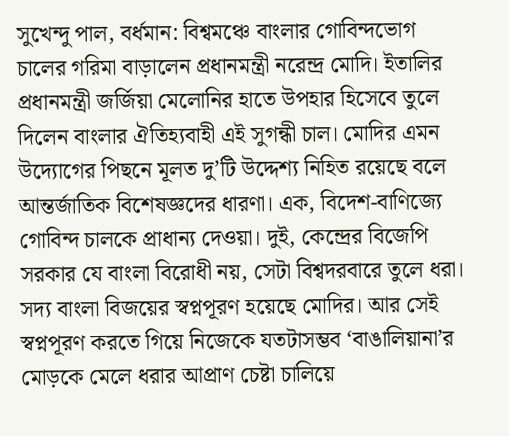সুখেন্দু পাল, বর্ধমান: বিশ্বমঞ্চে বাংলার গোবিন্দভোগ চালের গরিমা বাড়ালেন প্রধানমন্ত্রী নরেন্দ্র মোদি। ইতালির প্রধানমন্ত্রী জর্জিয়া মেলোনির হাতে উপহার হিসেবে তুলে দিলেন বাংলার ঐতিহ্যবাহী এই সুগন্ধী চাল। মোদির এমন উদ্যোগের পিছনে মূলত দু’টি উদ্দেশ্য নিহিত রয়েছে বলে আন্তর্জাতিক বিশেষজ্ঞদের ধারণা। এক, বিদেশ-বাণিজ্যে গোবিন্দ চালকে প্রাধান্য দেওয়া। দুই, কেন্দ্রের বিজেপি সরকার যে বাংলা বিরোধী নয়, সেটা বিশ্বদরবারে তুলে ধরা। সদ্য বাংলা বিজয়ের স্বপ্নপূরণ হয়েছে মোদির। আর সেই স্বপ্নপূরণ করতে গিয়ে নিজেকে যতটাসম্ভব ‘বাঙালিয়ানা’র মোড়কে মেলে ধরার আপ্রাণ চেষ্টা চালিয়ে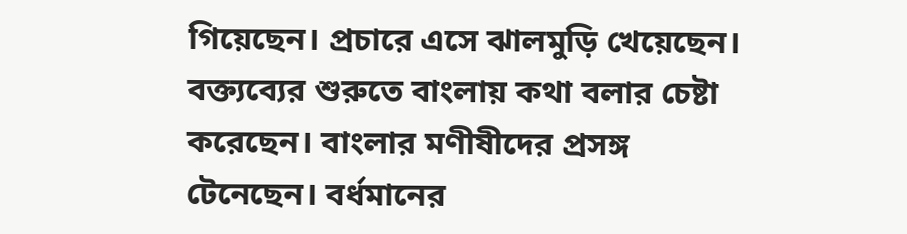গিয়েছেন। প্রচারে এসে ঝালমুড়ি খেয়েছেন। বক্ত্যব্যের শুরুতে বাংলায় কথা বলার চেষ্টা করেছেন। বাংলার মণীষীদের প্রসঙ্গ টেনেছেন। বর্ধমানের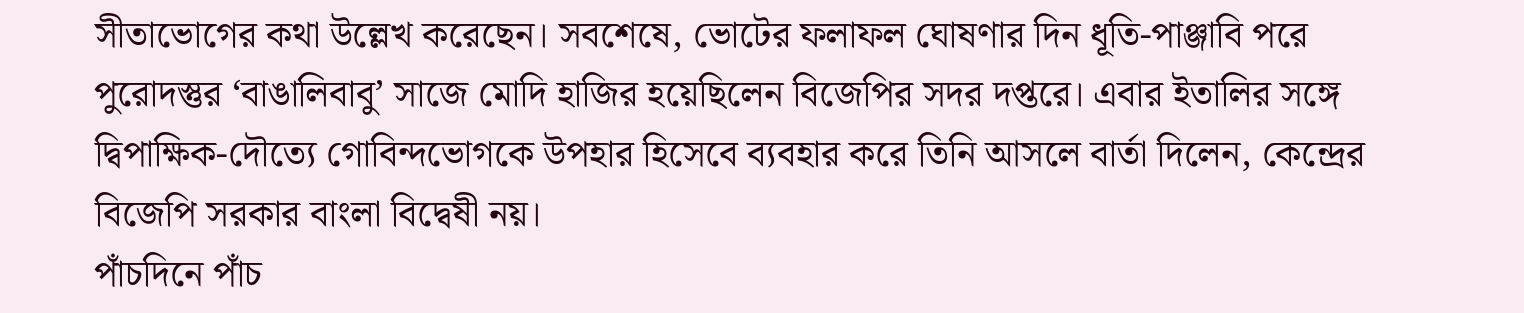সীতাভোগের কথা উল্লেখ করেছেন। সবশেষে, ভোটের ফলাফল ঘোষণার দিন ধূতি-পাঞ্জাবি পরে পুরোদস্তুর ‘বাঙালিবাবু’ সাজে মোদি হাজির হয়েছিলেন বিজেপির সদর দপ্তরে। এবার ইতালির সঙ্গে দ্বিপাক্ষিক-দৌত্যে গোবিন্দভোগকে উপহার হিসেবে ব্যবহার করে তিনি আসলে বার্তা দিলেন, কেন্দ্রের বিজেপি সরকার বাংলা বিদ্বেষী নয়।
পাঁচদিনে পাঁচ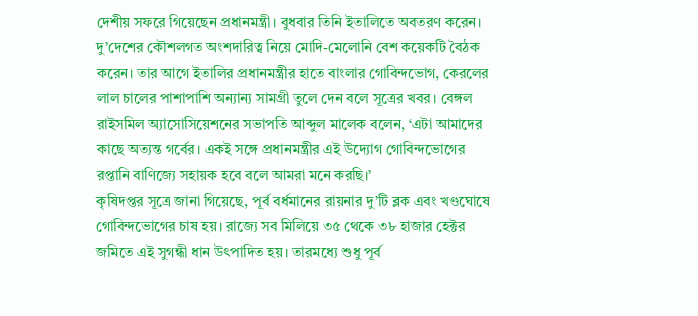দেশীয় সফরে গিয়েছেন প্রধানমন্ত্রী। বুধবার তিনি ইতালিতে অবতরণ করেন। দু’দেশের কৌশলগত অংশদারিত্ব নিয়ে মোদি-মেলোনি বেশ কয়েকটি বৈঠক করেন। তার আগে ইতালির প্রধানমন্ত্রীর হাতে বাংলার গোবিন্দভোগ, কেরলের লাল চালের পাশাপাশি অন্যান্য সামগ্রী তুলে দেন বলে সূত্রের খবর। বেঙ্গল রাইসমিল অ্যাসোসিয়েশনের সভাপতি আব্দুল মালেক বলেন, ‘এটা আমাদের কাছে অত্যন্ত গর্বের। একই সঙ্গে প্রধানমন্ত্রীর এই উদ্যোগ গোবিন্দভোগের রপ্তানি বাণিজ্যে সহায়ক হবে বলে আমরা মনে করছি।’
কৃষিদপ্তর সূত্রে জানা গিয়েছে, পূর্ব বর্ধমানের রায়নার দু’টি ব্লক এবং খণ্ডঘোষে গোবিন্দভোগের চাষ হয়। রাজ্যে সব মিলিয়ে ৩৫ থেকে ৩৮ হাজার হেক্টর জমিতে এই সুগন্ধী ধান উৎপাদিত হয়। তারমধ্যে শুধু পূর্ব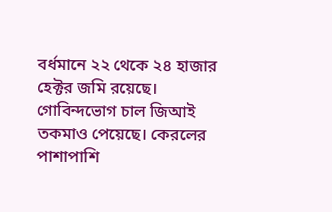বর্ধমানে ২২ থেকে ২৪ হাজার হেক্টর জমি রয়েছে। গোবিন্দভোগ চাল জিআই তকমাও পেয়েছে। কেরলের পাশাপাশি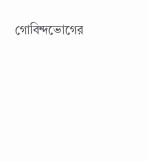গোবিন্দভোগের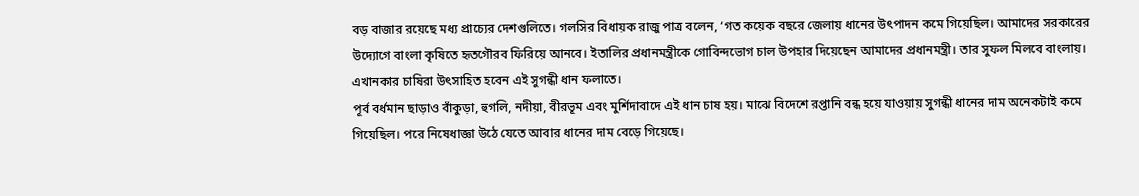বড় বাজার রয়েছে মধ্য প্রাচ্যের দেশগুলিতে। গলসির বিধায়ক রাজু পাত্র বলেন, ‘গত কয়েক বছরে জেলায় ধানের উৎপাদন কমে গিয়েছিল। আমাদের সরকারের উদ্যোগে বাংলা কৃষিতে হৃতগৌরব ফিরিয়ে আনবে। ইতালির প্রধানমন্ত্রীকে গোবিন্দভোগ চাল উপহার দিয়েছেন আমাদের প্রধানমন্ত্রী। তার সুফল মিলবে বাংলায়। এখানকার চাষিরা উৎসাহিত হবেন এই সুগন্ধী ধান ফলাতে।
পূর্ব বর্ধমান ছাড়াও বাঁকুড়া, হুগলি, নদীয়া, বীরভূম এবং মুর্শিদাবাদে এই ধান চাষ হয়। মাঝে বিদেশে রপ্তানি বন্ধ হয়ে যাওয়ায় সুগন্ধী ধানের দাম অনেকটাই কমে গিয়েছিল। পরে নিষেধাজ্ঞা উঠে যেতে আবার ধানের দাম বেড়ে গিয়েছে।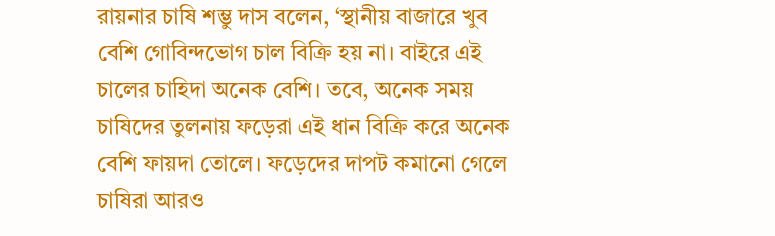রায়নার চাষি শম্ভু দাস বলেন, ‘স্থানীয় বাজারে খুব বেশি গোবিন্দভোগ চাল বিক্রি হয় না। বাইরে এই চালের চাহিদা অনেক বেশি। তবে, অনেক সময় চাষিদের তুলনায় ফড়েরা এই ধান বিক্রি করে অনেক বেশি ফায়দা তোলে। ফড়েদের দাপট কমানো গেলে চাষিরা আরও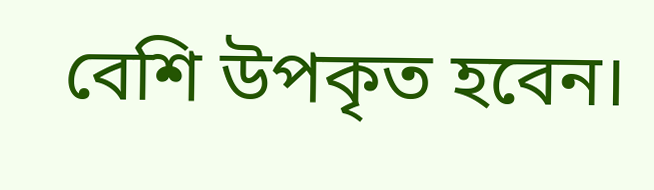বেশি উপকৃত হবেন।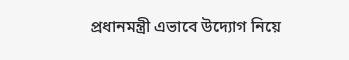প্রধানমন্ত্রী এভাবে উদ্যোগ নিয়ে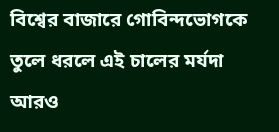বিশ্বের বাজারে গোবিন্দভোগকে তুলে ধরলে এই চালের মর্যদা আরও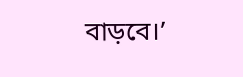বাড়বে।’